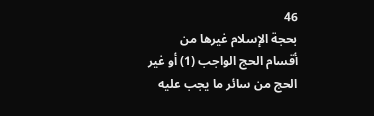46
بحجة الإسلام غيرها من أقسام الحج الواجب (1) أو غير الحج من سائر ما يجب عليه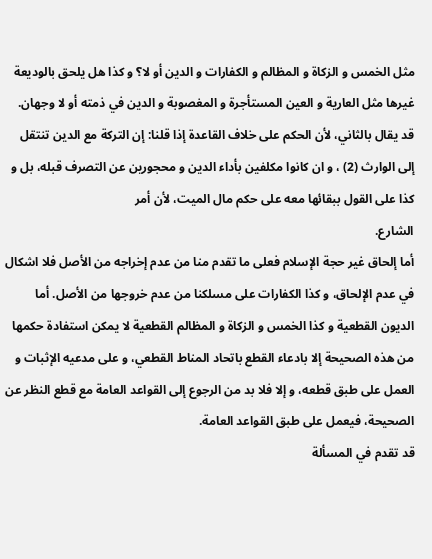مثل الخمس و الزكاة و المظالم و الكفارات و الدين أو لا؟ و كذا هل يلحق بالوديعة غيرها مثل العارية و العين المستأجرة و المغصوبة و الدين في ذمته أو لا وجهان. قد يقال بالثاني، لأن الحكم على خلاف القاعدة إذا قلنا: إن التركة مع الدين تنتقل إلى الوارث (2) ، و ان كانوا مكلفين بأداء الدين و محجورين عن التصرف قبله، بل و كذا على القول ببقائها معه على حكم مال الميت، لأن أمر
الشارع.
أما إلحاق غير حجة الإسلام فعلى ما تقدم منا من عدم إخراجه من الأصل فلا اشكال في عدم الإلحاق، و كذا الكفارات على مسلكنا من عدم خروجها من الأصل. أما الديون القطعية و كذا الخمس و الزكاة و المظالم القطعية لا يمكن استفادة حكمها من هذه الصحيحة إلا بادعاء القطع باتحاد المناط القطعي، و على مدعيه الإثبات و العمل على طبق قطعه، و إلا فلا بد من الرجوع إلى القواعد العامة مع قطع النظر عن الصحيحة، فيعمل على طبق القواعد العامة.
قد تقدم في المسألة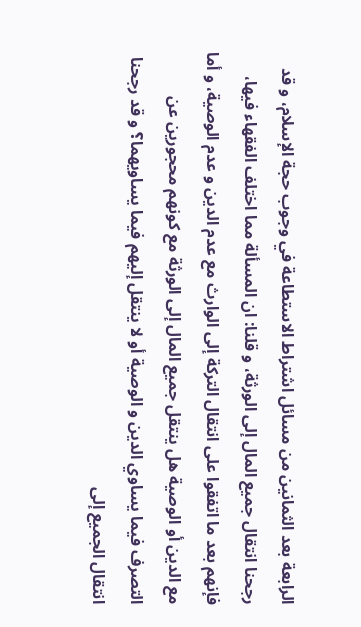الرابعة بعد الثمانين من مسائل اشتراط الاستطاعة في وجوب حجة الإسلام، و قد رجحنا انتقال جميع المال إلى الورثة، و قلنا: ان المسألة مما اختلف الفقهاء فيها، فإنهم بعد ما اتفقوا على انتقال التركة إلى الوارث مع عدم الدين و عدم الوصية، و أما مع الدين أو الوصية هل ينتقل جميع المال إلى الورثة مع كونهم محجورين عن التصرف فيما يساوي الدين و الوصية أو لا ينتقل إليهم فيما يساويهما؟ و قد رجحنا انتقال الجميع إلى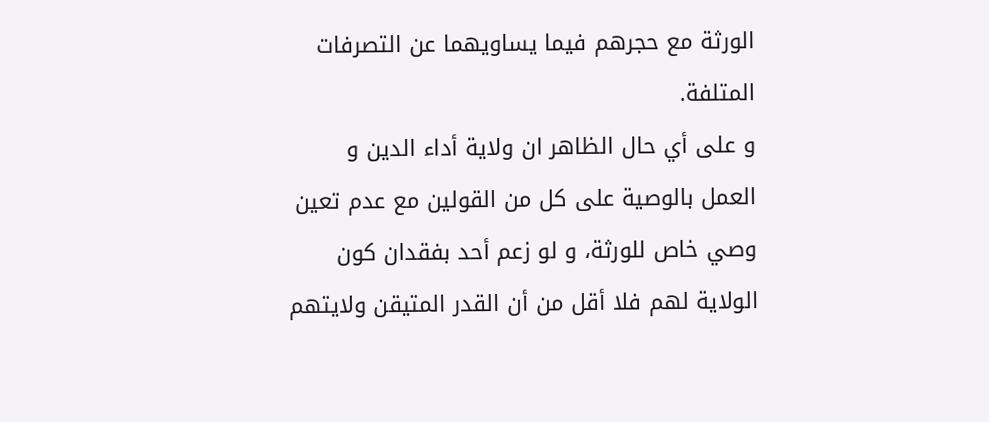الورثة مع حجرهم فيما يساويهما عن التصرفات المتلفة.
و على أي حال الظاهر ان ولاية أداء الدين و العمل بالوصية على كل من القولين مع عدم تعين وصي خاص للورثة، و لو زعم أحد بفقدان كون الولاية لهم فلا أقل من أن القدر المتيقن ولايتهم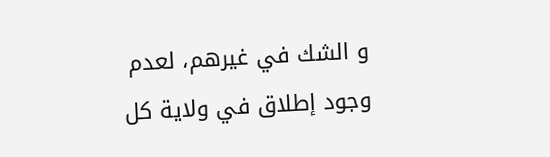و الشك في غيرهم، لعدم وجود إطلاق في ولاية كل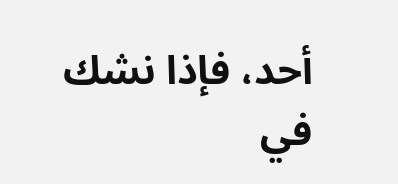أحد، فإذا نشك في